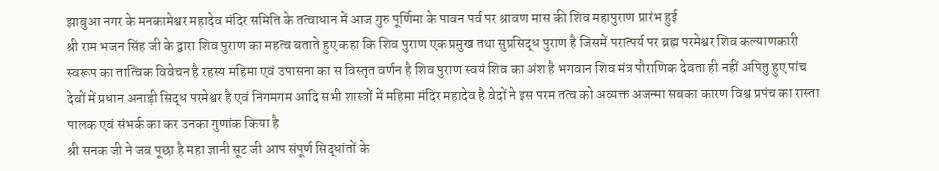झाबुआ नगर के मनकामेश्वर महादेव मंदिर समिति के तत्वाधान में आज गुरु पूर्णिमा के पावन पर्व पर श्रावण मास की शिव महापुराण प्रारंभ हुई
श्री राम भजन सिंह जी के द्वारा शिव पुराण का महत्व बताते हुए कहा कि शिव पुराण एक प्रमुख तथा सुप्रसिद्ध पुराण है जिसमें परात्पर्य पर ब्रह्म परमेश्वर शिव कल्याणकारी स्वरूप का तात्विक विवेचन है रहस्य महिमा एवं उपासना का स विस्तृत वर्णन है शिव पुराण स्वयं शिव का अंश है भगवान शिव मंत्र पौराणिक देवता ही नहीं अपितु हुए पांच देवों में प्रधान अनाड़ी सिद्ध परमेश्वर है एवं निगमगम आदि सभी शास्त्रों में महिमा मंदिर महादेव है वेदों ने इस परम तत्व को अव्यक्त अजन्मा सबका कारण विश्व प्रपंच का रास्ता पालक एवं संभर्क का कर उनका गुणांक किया है
श्री सनक जी ने जब पूछा है महा ज्ञानी सूट जी आप संपूर्ण सिद्धांतों के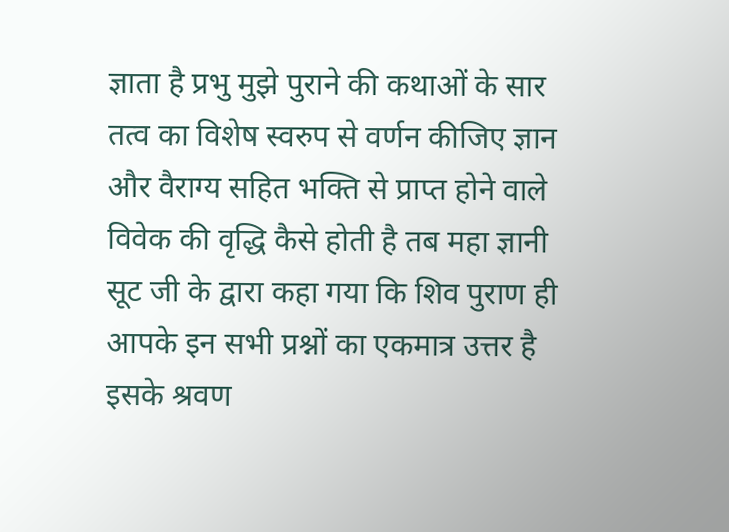ज्ञाता है प्रभु मुझे पुराने की कथाओं के सार तत्व का विशेष स्वरुप से वर्णन कीजिए ज्ञान और वैराग्य सहित भक्ति से प्राप्त होने वाले विवेक की वृद्धि कैसे होती है तब महा ज्ञानी सूट जी के द्वारा कहा गया कि शिव पुराण ही आपके इन सभी प्रश्नों का एकमात्र उत्तर है इसके श्रवण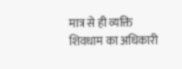मात्र से ही व्यक्ति शिवधाम का अधिकारी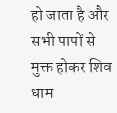हो जाता है और सभी पापों से मुक्त होकर शिव धाम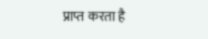प्राप्त करता है